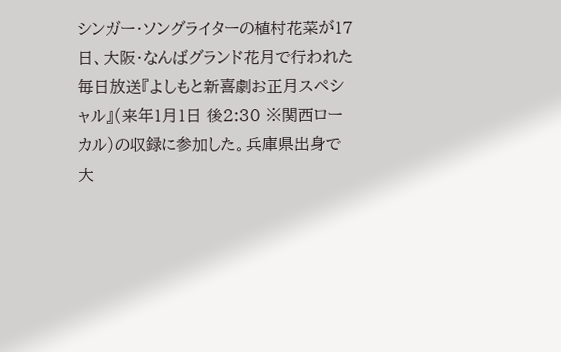シンガー・ソングライターの植村花菜が17日、大阪・なんばグランド花月で行われた毎日放送『よしもと新喜劇お正月スペシャル』(来年1月1日 後2:30 ※関西ローカル)の収録に参加した。兵庫県出身で大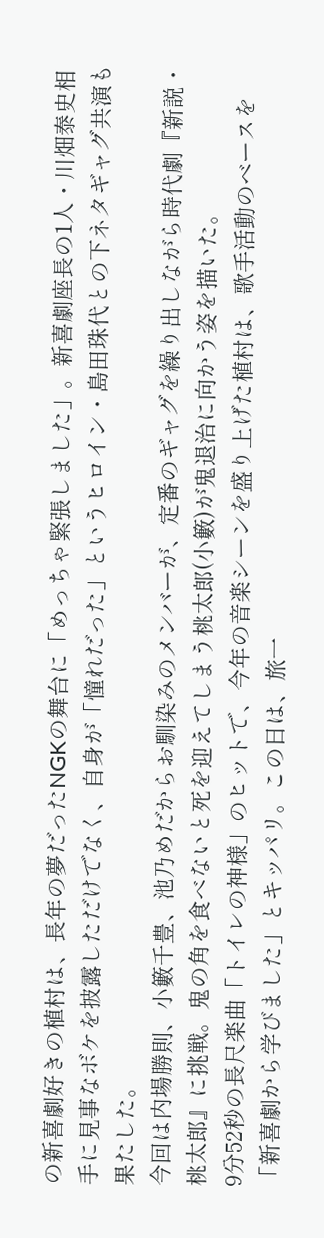の新喜劇好きの植村は、長年の夢だったNGKの舞台に「めっちゃ緊張しました」。新喜劇座長の1人・川畑泰史相手に見事なボケを披露しただけでなく、自身が「憧れだった」というヒロイン・島田珠代との下ネタギャグ共演も果たした。
今回は内場勝則、小籔千豊、池乃めだからお馴染みのメンバーが、定番のギャグを繰り出しながら時代劇『新説・桃太郎』に挑戦。鬼の角を食べないと死を迎えてしまう桃太郎(小籔)が鬼退治に向かう姿を描いた。
9分52秒の長尺楽曲「トイレの神様」のヒットで、今年の音楽シーンを盛り上げた植村は、歌手活動のベースを「新喜劇から学びました」とキッパリ。この日は、旅一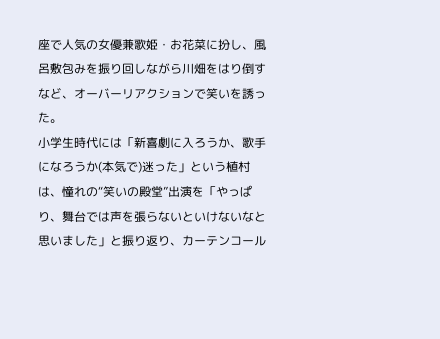座で人気の女優兼歌姫・お花菜に扮し、風呂敷包みを振り回しながら川畑をはり倒すなど、オーバーリアクションで笑いを誘った。
小学生時代には「新喜劇に入ろうか、歌手になろうか(本気で)迷った」という植村は、憧れの“笑いの殿堂”出演を「やっぱり、舞台では声を張らないといけないなと思いました」と振り返り、カーテンコール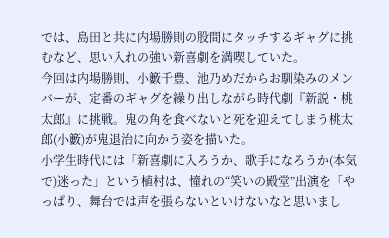では、島田と共に内場勝則の股間にタッチするギャグに挑むなど、思い入れの強い新喜劇を満喫していた。
今回は内場勝則、小籔千豊、池乃めだからお馴染みのメンバーが、定番のギャグを繰り出しながら時代劇『新説・桃太郎』に挑戦。鬼の角を食べないと死を迎えてしまう桃太郎(小籔)が鬼退治に向かう姿を描いた。
小学生時代には「新喜劇に入ろうか、歌手になろうか(本気で)迷った」という植村は、憧れの“笑いの殿堂”出演を「やっぱり、舞台では声を張らないといけないなと思いまし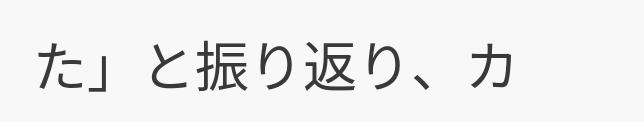た」と振り返り、カ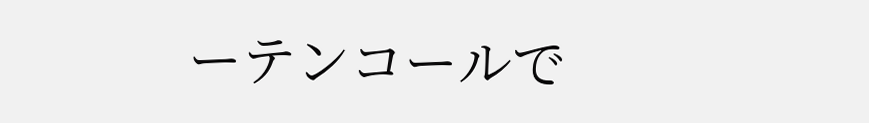ーテンコールで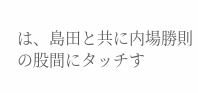は、島田と共に内場勝則の股間にタッチす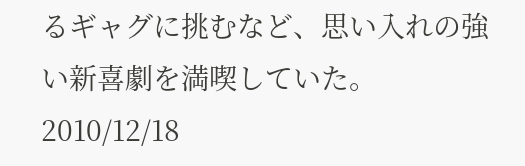るギャグに挑むなど、思い入れの強い新喜劇を満喫していた。
2010/12/18